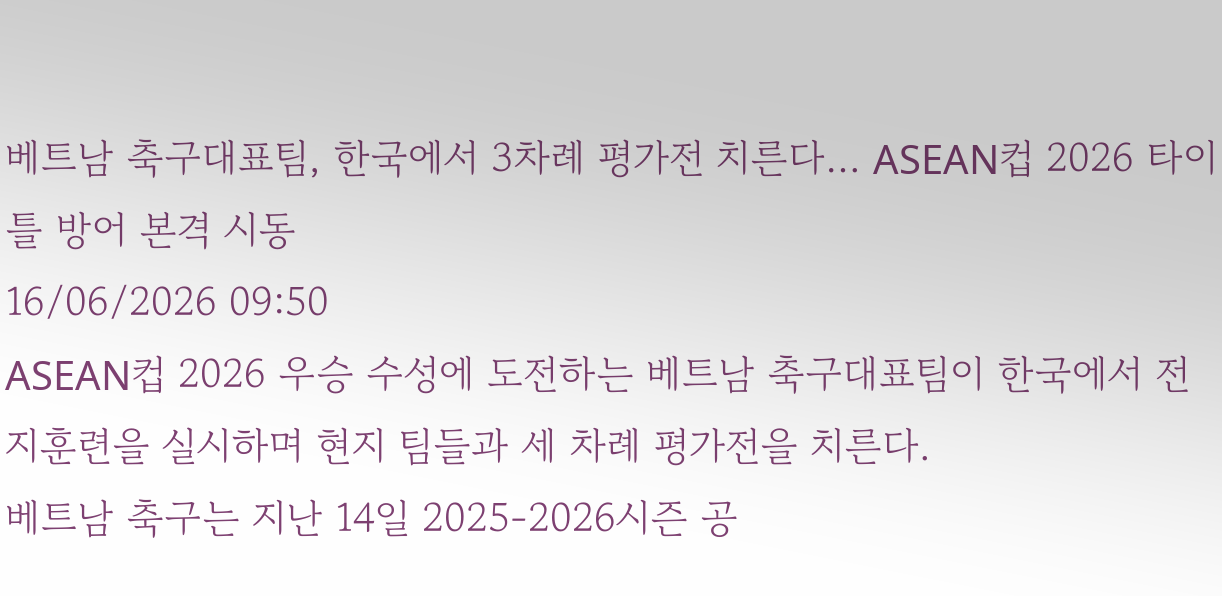베트남 축구대표팀, 한국에서 3차례 평가전 치른다… ASEAN컵 2026 타이틀 방어 본격 시동
16/06/2026 09:50
ASEAN컵 2026 우승 수성에 도전하는 베트남 축구대표팀이 한국에서 전지훈련을 실시하며 현지 팀들과 세 차례 평가전을 치른다.
베트남 축구는 지난 14일 2025-2026시즌 공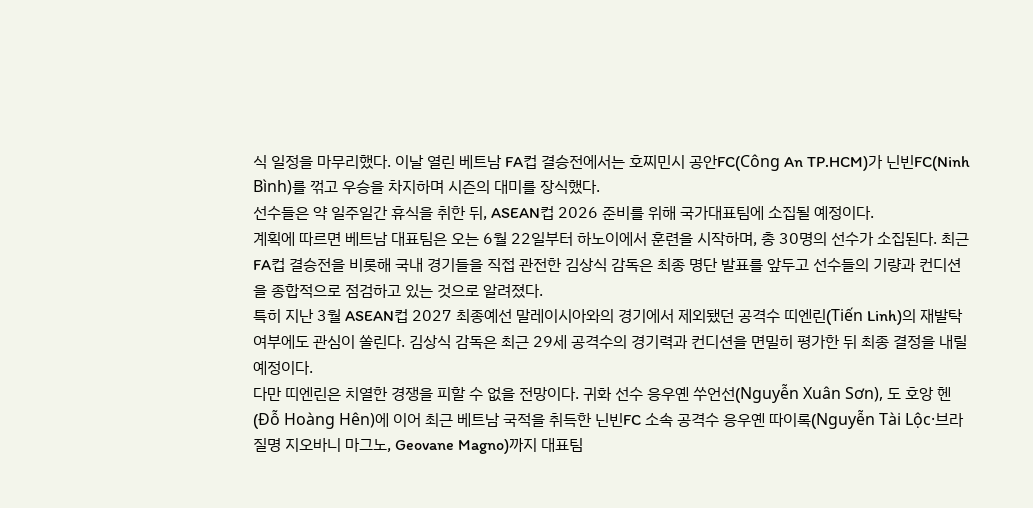식 일정을 마무리했다. 이날 열린 베트남 FA컵 결승전에서는 호찌민시 공안FC(Công An TP.HCM)가 닌빈FC(Ninh Bình)를 꺾고 우승을 차지하며 시즌의 대미를 장식했다.
선수들은 약 일주일간 휴식을 취한 뒤, ASEAN컵 2026 준비를 위해 국가대표팀에 소집될 예정이다.
계획에 따르면 베트남 대표팀은 오는 6월 22일부터 하노이에서 훈련을 시작하며, 총 30명의 선수가 소집된다. 최근 FA컵 결승전을 비롯해 국내 경기들을 직접 관전한 김상식 감독은 최종 명단 발표를 앞두고 선수들의 기량과 컨디션을 종합적으로 점검하고 있는 것으로 알려졌다.
특히 지난 3월 ASEAN컵 2027 최종예선 말레이시아와의 경기에서 제외됐던 공격수 띠엔린(Tiến Linh)의 재발탁 여부에도 관심이 쏠린다. 김상식 감독은 최근 29세 공격수의 경기력과 컨디션을 면밀히 평가한 뒤 최종 결정을 내릴 예정이다.
다만 띠엔린은 치열한 경쟁을 피할 수 없을 전망이다. 귀화 선수 응우옌 쑤언선(Nguyễn Xuân Sơn), 도 호앙 헨(Đỗ Hoàng Hên)에 이어 최근 베트남 국적을 취득한 닌빈FC 소속 공격수 응우옌 따이록(Nguyễn Tài Lộc·브라질명 지오바니 마그노, Geovane Magno)까지 대표팀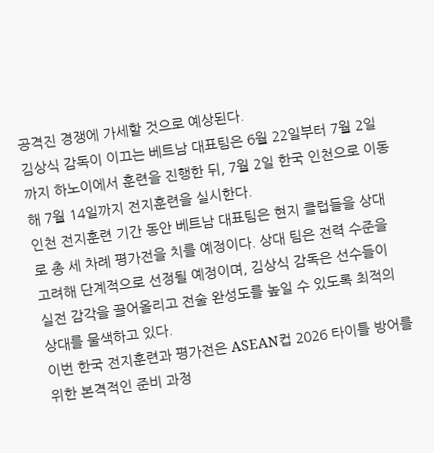공격진 경쟁에 가세할 것으로 예상된다.
김상식 감독이 이끄는 베트남 대표팀은 6월 22일부터 7월 2일까지 하노이에서 훈련을 진행한 뒤, 7월 2일 한국 인천으로 이동해 7월 14일까지 전지훈련을 실시한다.
인천 전지훈련 기간 동안 베트남 대표팀은 현지 클럽들을 상대로 총 세 차례 평가전을 치를 예정이다. 상대 팀은 전력 수준을 고려해 단계적으로 선정될 예정이며, 김상식 감독은 선수들이 실전 감각을 끌어올리고 전술 완성도를 높일 수 있도록 최적의 상대를 물색하고 있다.
이번 한국 전지훈련과 평가전은 ASEAN컵 2026 타이틀 방어를 위한 본격적인 준비 과정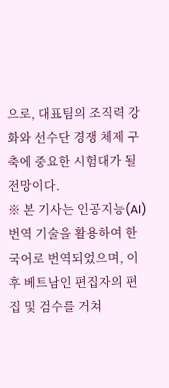으로, 대표팀의 조직력 강화와 선수단 경쟁 체제 구축에 중요한 시험대가 될 전망이다.
※ 본 기사는 인공지능(AI) 번역 기술을 활용하여 한국어로 번역되었으며, 이후 베트남인 편집자의 편집 및 검수를 거쳐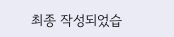최종 작성되었습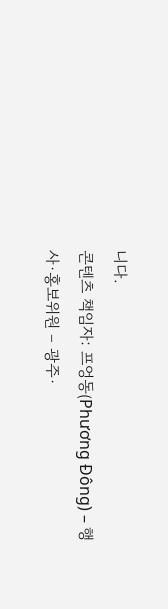니다.
콘텐츠 책임자: 프엉동(Phương Đông) – 행사·홍보위원 – 광주·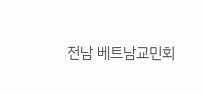전남 베트남교민회